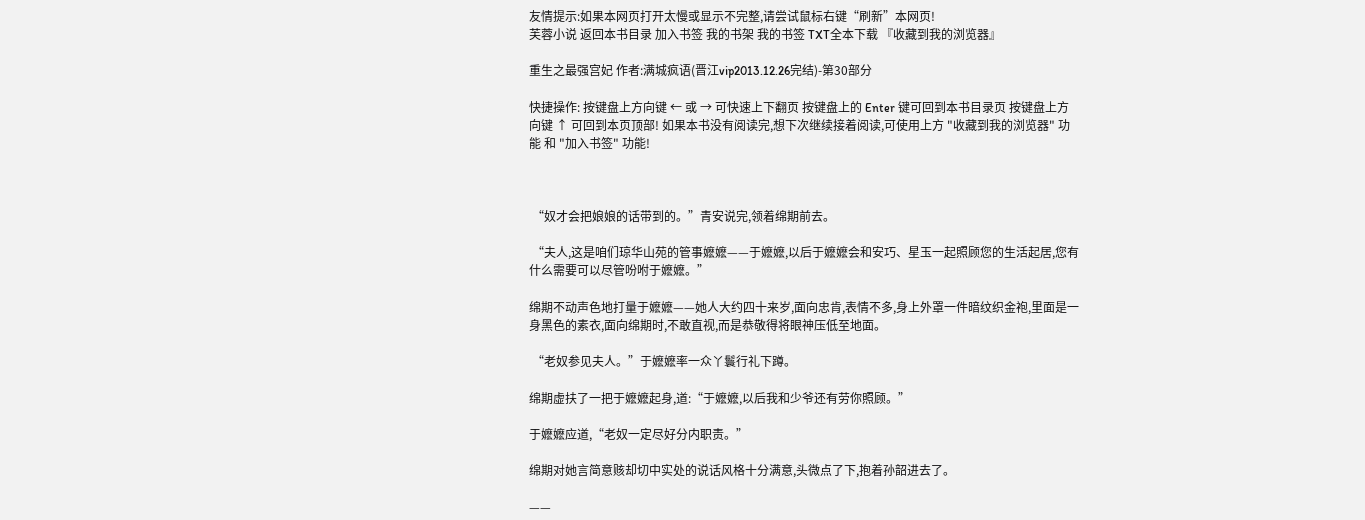友情提示:如果本网页打开太慢或显示不完整,请尝试鼠标右键“刷新”本网页!
芙蓉小说 返回本书目录 加入书签 我的书架 我的书签 TXT全本下载 『收藏到我的浏览器』

重生之最强宫妃 作者:满城疯语(晋江vip2013.12.26完结)-第30部分

快捷操作: 按键盘上方向键 ← 或 → 可快速上下翻页 按键盘上的 Enter 键可回到本书目录页 按键盘上方向键 ↑ 可回到本页顶部! 如果本书没有阅读完,想下次继续接着阅读,可使用上方 "收藏到我的浏览器" 功能 和 "加入书签" 功能!



 “奴才会把娘娘的话带到的。”青安说完,领着绵期前去。

 “夫人,这是咱们琼华山苑的管事嬷嬷——于嬷嬷,以后于嬷嬷会和安巧、星玉一起照顾您的生活起居,您有什么需要可以尽管吩咐于嬷嬷。”

绵期不动声色地打量于嬷嬷——她人大约四十来岁,面向忠肯,表情不多,身上外罩一件暗纹织金袍,里面是一身黑色的素衣,面向绵期时,不敢直视,而是恭敬得将眼神压低至地面。

 “老奴参见夫人。”于嬷嬷率一众丫鬟行礼下蹲。

绵期虚扶了一把于嬷嬷起身,道:“于嬷嬷,以后我和少爷还有劳你照顾。”

于嬷嬷应道,“老奴一定尽好分内职责。”

绵期对她言简意赅却切中实处的说话风格十分满意,头微点了下,抱着孙韶进去了。

——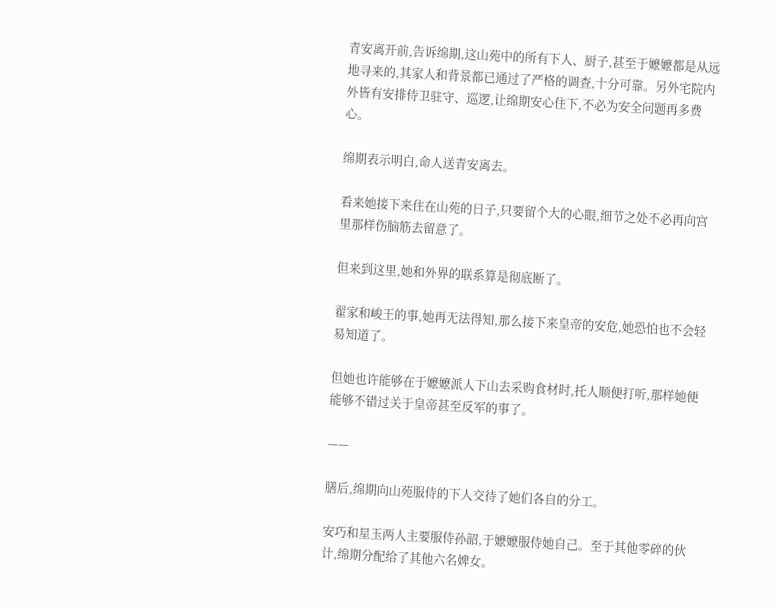青安离开前,告诉绵期,这山苑中的所有下人、厨子,甚至于嬷嬷都是从远地寻来的,其家人和背景都已通过了严格的调查,十分可靠。另外宅院内外皆有安排侍卫驻守、巡逻,让绵期安心住下,不必为安全问题再多费心。

绵期表示明白,命人送青安离去。

看来她接下来住在山苑的日子,只要留个大的心眼,细节之处不必再向宫里那样伤脑筋去留意了。

但来到这里,她和外界的联系算是彻底断了。

翟家和峻王的事,她再无法得知,那么接下来皇帝的安危,她恐怕也不会轻易知道了。

但她也许能够在于嬷嬷派人下山去采购食材时,托人顺便打听,那样她便能够不错过关于皇帝甚至反军的事了。

——

膳后,绵期向山苑服侍的下人交待了她们各自的分工。

安巧和星玉两人主要服侍孙韶,于嬷嬷服侍她自己。至于其他零碎的伙计,绵期分配给了其他六名婢女。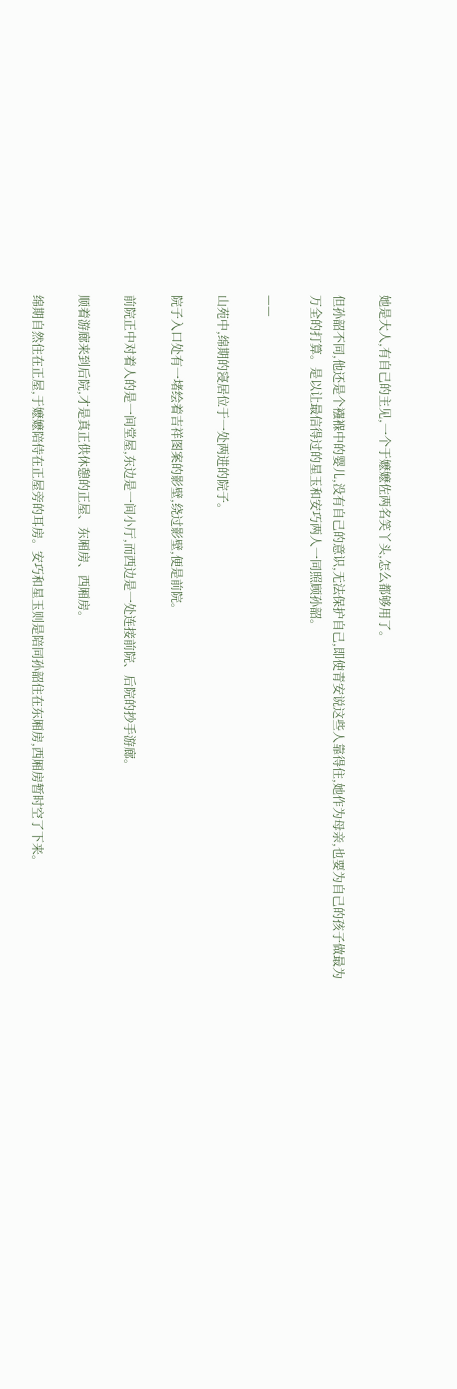她是大人,有自己的主见,一个于嬷嬷佐两名笑丫头,怎么都够用了。

但孙韶不同,他还是个襁褓中的婴儿,没有自己的意识,无法保护自己,即使青安说这些人靠得住,她作为母亲,也要为自己的孩子做最为万全的打算。是以让最信得过的星玉和安巧两人一同照顾孙韶。

——

山苑中,绵期的寖居位于一处两进的院子。

院子入口处有一堵绘着吉祥图案的影壁,绕过影壁,便是前院。

前院正中对着人的是一间堂屋,东边是一间小厅,而西边是一处连接前院、后院的抄手游廊。

顺着游廊来到后院,才是真正供休憩的正屋、东厢房、西厢房。

绵期自然住在正屋,于嬷嬷陪侍在正屋旁的耳房。安巧和星玉则是陪同孙韶住在东厢房,西厢房暂时空了下来。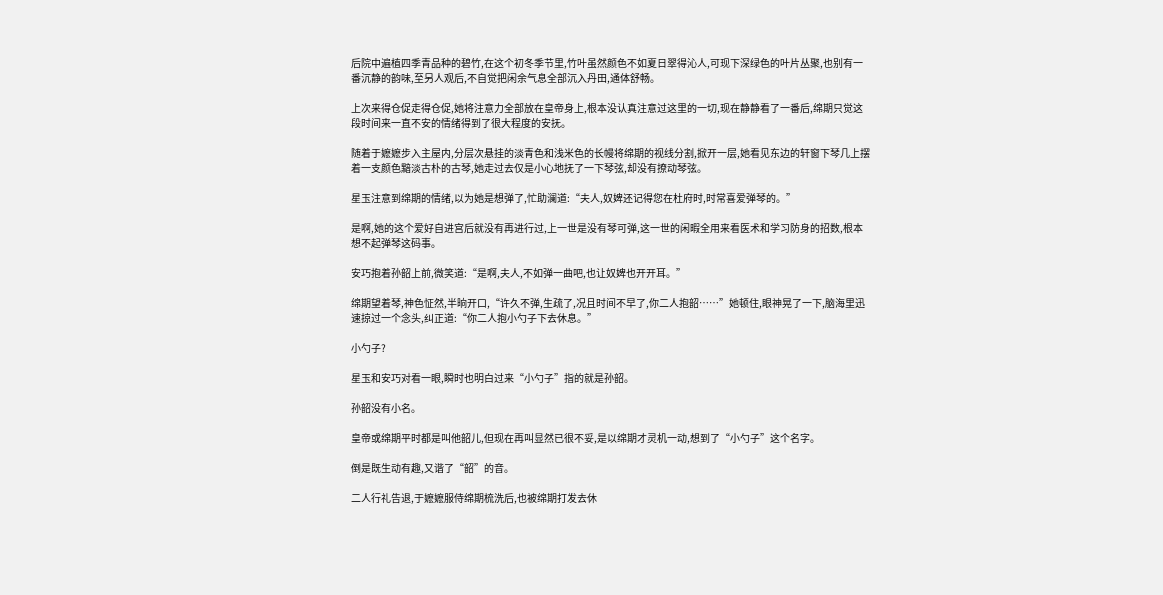后院中遍植四季青品种的碧竹,在这个初冬季节里,竹叶虽然颜色不如夏日翠得沁人,可现下深绿色的叶片丛聚,也别有一番沉静的韵味,至另人观后,不自觉把闲余气息全部沉入丹田,通体舒畅。

上次来得仓促走得仓促,她将注意力全部放在皇帝身上,根本没认真注意过这里的一切,现在静静看了一番后,绵期只觉这段时间来一直不安的情绪得到了很大程度的安抚。

随着于嬷嬷步入主屋内,分层次悬挂的淡青色和浅米色的长幔将绵期的视线分割,掀开一层,她看见东边的轩窗下琴几上摆着一支颜色黯淡古朴的古琴,她走过去仅是小心地抚了一下琴弦,却没有撩动琴弦。

星玉注意到绵期的情绪,以为她是想弹了,忙助澜道:“夫人,奴婢还记得您在杜府时,时常喜爱弹琴的。”

是啊,她的这个爱好自进宫后就没有再进行过,上一世是没有琴可弹,这一世的闲暇全用来看医术和学习防身的招数,根本想不起弹琴这码事。

安巧抱着孙韶上前,微笑道:“是啊,夫人,不如弹一曲吧,也让奴婢也开开耳。”

绵期望着琴,神色怔然,半晌开口,“许久不弹,生疏了,况且时间不早了,你二人抱韶……”她顿住,眼神晃了一下,脑海里迅速掠过一个念头,纠正道:“你二人抱小勺子下去休息。”

小勺子?

星玉和安巧对看一眼,瞬时也明白过来“小勺子”指的就是孙韶。

孙韶没有小名。

皇帝或绵期平时都是叫他韶儿,但现在再叫显然已很不妥,是以绵期才灵机一动,想到了“小勺子”这个名字。

倒是既生动有趣,又谐了“韶”的音。

二人行礼告退,于嬷嬷服侍绵期梳洗后,也被绵期打发去休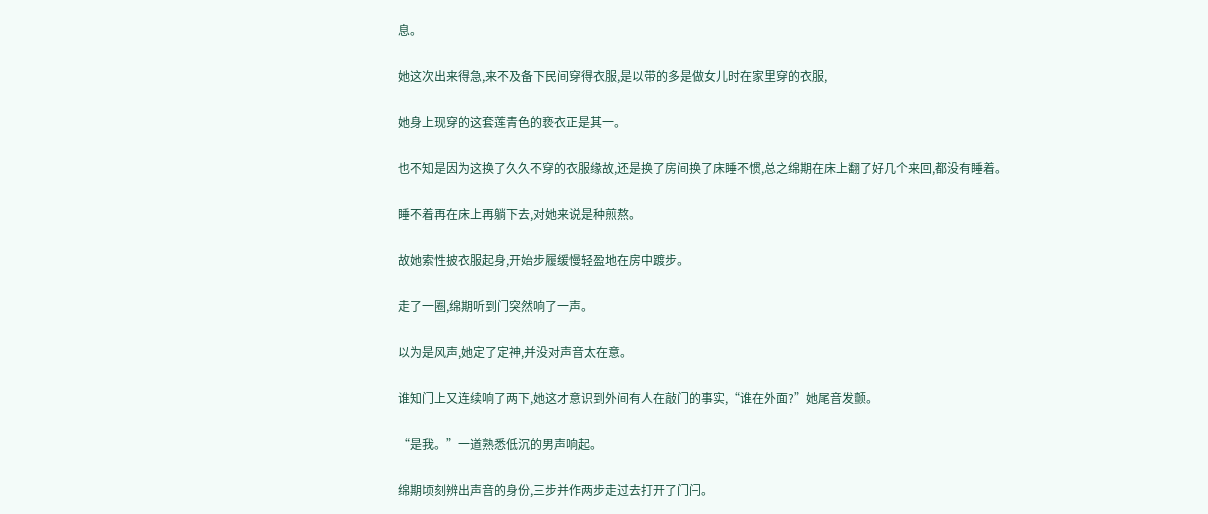息。

她这次出来得急,来不及备下民间穿得衣服,是以带的多是做女儿时在家里穿的衣服,

她身上现穿的这套莲青色的亵衣正是其一。

也不知是因为这换了久久不穿的衣服缘故,还是换了房间换了床睡不惯,总之绵期在床上翻了好几个来回,都没有睡着。

睡不着再在床上再躺下去,对她来说是种煎熬。

故她索性披衣服起身,开始步履缓慢轻盈地在房中踱步。

走了一圈,绵期听到门突然响了一声。

以为是风声,她定了定神,并没对声音太在意。

谁知门上又连续响了两下,她这才意识到外间有人在敲门的事实,“谁在外面?”她尾音发颤。

“是我。”一道熟悉低沉的男声响起。

绵期顷刻辨出声音的身份,三步并作两步走过去打开了门闩。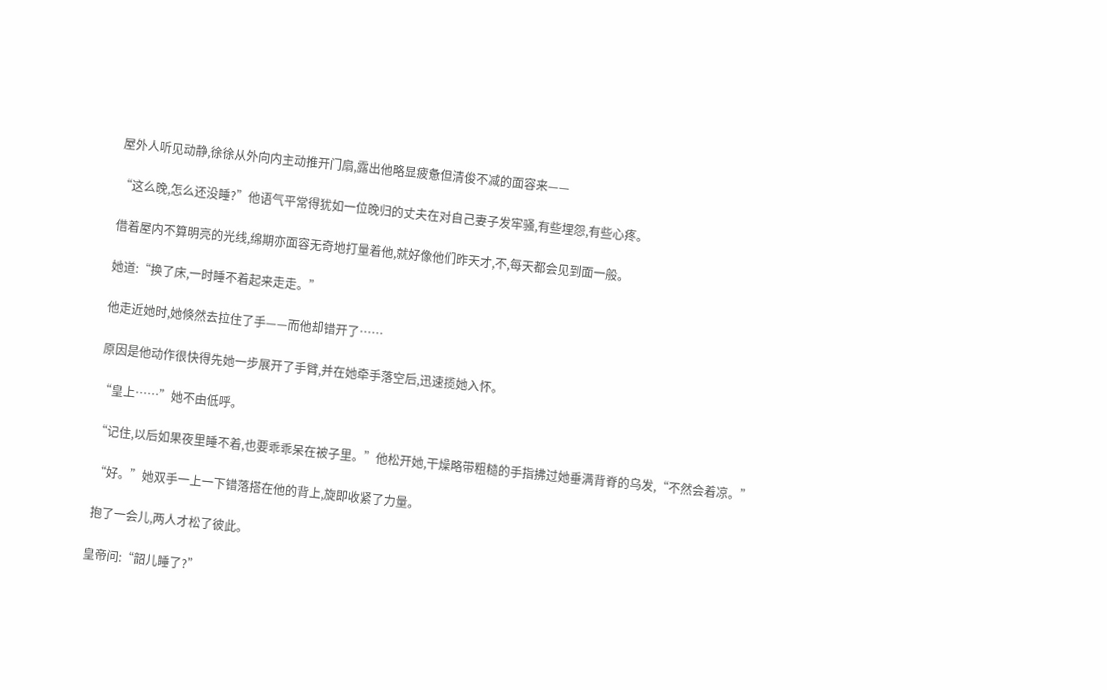屋外人听见动静,徐徐从外向内主动推开门扇,露出他略显疲惫但清俊不减的面容来——

“这么晚,怎么还没睡?”他语气平常得犹如一位晚归的丈夫在对自己妻子发牢骚,有些埋怨,有些心疼。

借着屋内不算明亮的光线,绵期亦面容无奇地打量着他,就好像他们昨天才,不,每天都会见到面一般。

她道:“换了床,一时睡不着起来走走。”

他走近她时,她倏然去拉住了手——而他却错开了……

原因是他动作很快得先她一步展开了手臂,并在她牵手落空后,迅速揽她入怀。

“皇上……”她不由低呼。

“记住,以后如果夜里睡不着,也要乖乖呆在被子里。”他松开她,干燥略带粗糙的手指拂过她垂满背脊的乌发,“不然会着凉。”

 “好。”她双手一上一下错落搭在他的背上,旋即收紧了力量。

 抱了一会儿,两人才松了彼此。

皇帝问:“韶儿睡了?”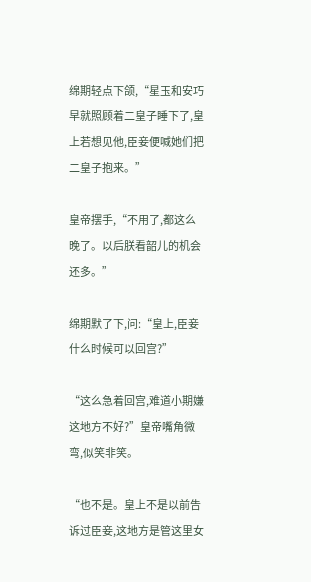绵期轻点下颌,“星玉和安巧早就照顾着二皇子睡下了,皇上若想见他,臣妾便喊她们把二皇子抱来。”

皇帝摆手,“不用了,都这么晚了。以后朕看韶儿的机会还多。”

绵期默了下,问:“皇上,臣妾什么时候可以回宫?”

“这么急着回宫,难道小期嫌这地方不好?”皇帝嘴角微弯,似笑非笑。

“也不是。皇上不是以前告诉过臣妾,这地方是管这里女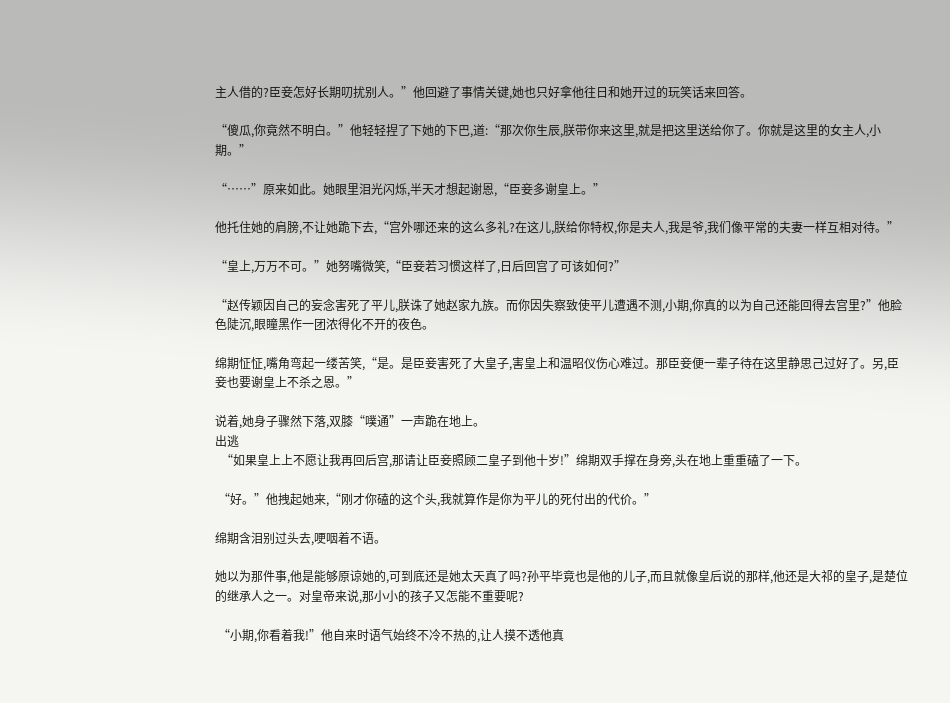主人借的?臣妾怎好长期叨扰别人。”他回避了事情关键,她也只好拿他往日和她开过的玩笑话来回答。

“傻瓜,你竟然不明白。”他轻轻捏了下她的下巴,道:“那次你生辰,朕带你来这里,就是把这里送给你了。你就是这里的女主人,小期。”

“……”原来如此。她眼里泪光闪烁,半天才想起谢恩,“臣妾多谢皇上。”

他托住她的肩膀,不让她跪下去,“宫外哪还来的这么多礼?在这儿,朕给你特权,你是夫人,我是爷,我们像平常的夫妻一样互相对待。”

“皇上,万万不可。”她努嘴微笑,“臣妾若习惯这样了,日后回宫了可该如何?”

“赵传颖因自己的妄念害死了平儿,朕诛了她赵家九族。而你因失察致使平儿遭遇不测,小期,你真的以为自己还能回得去宫里?”他脸色陡沉,眼瞳黑作一团浓得化不开的夜色。

绵期怔怔,嘴角弯起一缕苦笑,“是。是臣妾害死了大皇子,害皇上和温昭仪伤心难过。那臣妾便一辈子待在这里静思己过好了。另,臣妾也要谢皇上不杀之恩。”

说着,她身子骤然下落,双膝“噗通”一声跪在地上。
出逃
  “如果皇上上不愿让我再回后宫,那请让臣妾照顾二皇子到他十岁!”绵期双手撑在身旁,头在地上重重磕了一下。

 “好。”他拽起她来,“刚才你磕的这个头,我就算作是你为平儿的死付出的代价。”

绵期含泪别过头去,哽咽着不语。

她以为那件事,他是能够原谅她的,可到底还是她太天真了吗?孙平毕竟也是他的儿子,而且就像皇后说的那样,他还是大祁的皇子,是楚位的继承人之一。对皇帝来说,那小小的孩子又怎能不重要呢?

 “小期,你看着我!”他自来时语气始终不冷不热的,让人摸不透他真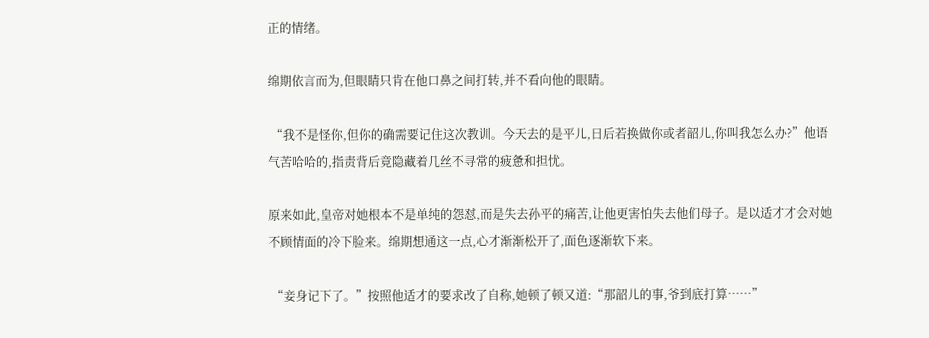正的情绪。

绵期依言而为,但眼睛只肯在他口鼻之间打转,并不看向他的眼睛。

 “我不是怪你,但你的确需要记住这次教训。今天去的是平儿,日后若换做你或者韶儿,你叫我怎么办?”他语气苦哈哈的,指责背后竟隐藏着几丝不寻常的疲惫和担忧。

原来如此,皇帝对她根本不是单纯的怨怼,而是失去孙平的痛苦,让他更害怕失去他们母子。是以适才才会对她不顾情面的冷下脸来。绵期想通这一点,心才渐渐松开了,面色逐渐软下来。

 “妾身记下了。”按照他适才的要求改了自称,她顿了顿又道:“那韶儿的事,爷到底打算……”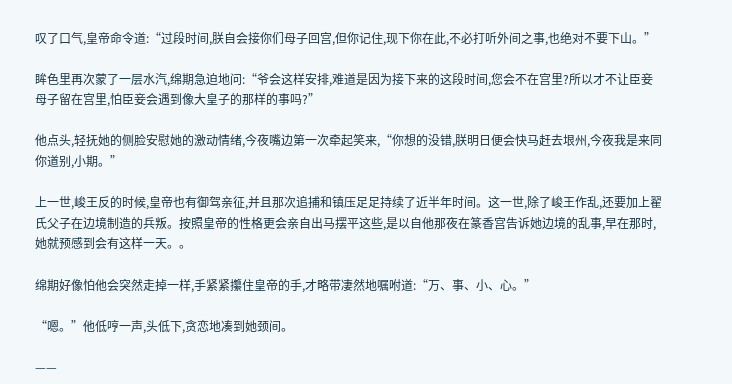叹了口气,皇帝命令道:“过段时间,朕自会接你们母子回宫,但你记住,现下你在此,不必打听外间之事,也绝对不要下山。”

眸色里再次蒙了一层水汽,绵期急迫地问:“爷会这样安排,难道是因为接下来的这段时间,您会不在宫里?所以才不让臣妾母子留在宫里,怕臣妾会遇到像大皇子的那样的事吗?”

他点头,轻抚她的侧脸安慰她的激动情绪,今夜嘴边第一次牵起笑来,“你想的没错,朕明日便会快马赶去垠州,今夜我是来同你道别,小期。”

上一世,峻王反的时候,皇帝也有御驾亲征,并且那次追捕和镇压足足持续了近半年时间。这一世,除了峻王作乱,还要加上翟氏父子在边境制造的兵叛。按照皇帝的性格更会亲自出马摆平这些,是以自他那夜在篆香宫告诉她边境的乱事,早在那时,她就预感到会有这样一天。。

绵期好像怕他会突然走掉一样,手紧紧攥住皇帝的手,才略带凄然地嘱咐道:“万、事、小、心。”

“嗯。”他低哼一声,头低下,贪恋地凑到她颈间。

——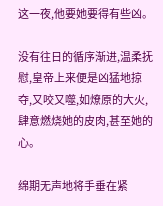这一夜,他要她要得有些凶。

没有往日的循序渐进,温柔抚慰,皇帝上来便是凶猛地掠夺,又咬又噬,如燎原的大火,肆意燃烧她的皮肉,甚至她的心。

绵期无声地将手垂在紧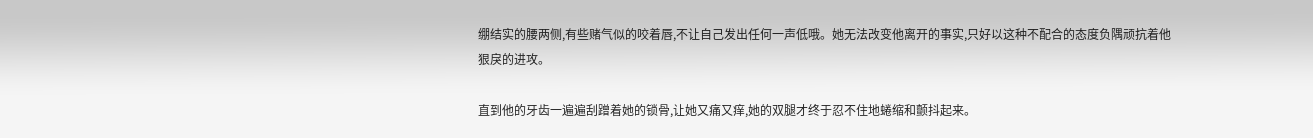绷结实的腰两侧,有些赌气似的咬着唇,不让自己发出任何一声低哦。她无法改变他离开的事实,只好以这种不配合的态度负隅顽抗着他狠戾的进攻。

直到他的牙齿一遍遍刮蹭着她的锁骨,让她又痛又痒,她的双腿才终于忍不住地蜷缩和颤抖起来。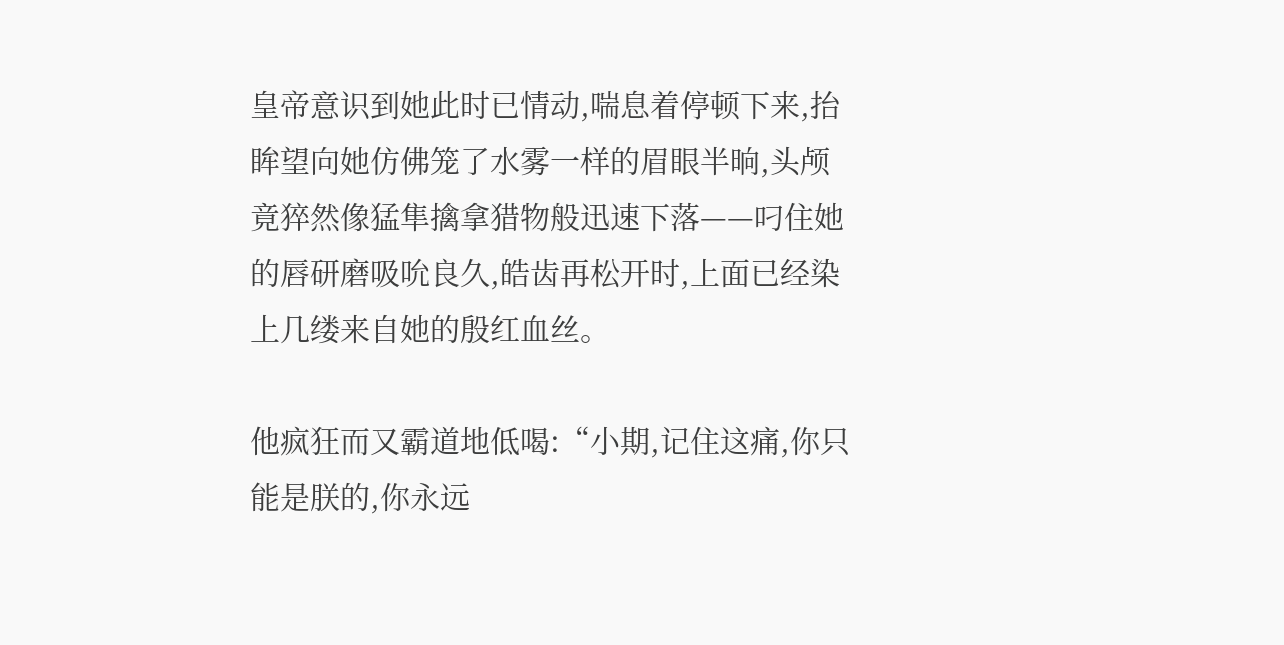皇帝意识到她此时已情动,喘息着停顿下来,抬眸望向她仿佛笼了水雾一样的眉眼半晌,头颅竟猝然像猛隼擒拿猎物般迅速下落——叼住她的唇研磨吸吮良久,皓齿再松开时,上面已经染上几缕来自她的殷红血丝。

他疯狂而又霸道地低喝:“小期,记住这痛,你只能是朕的,你永远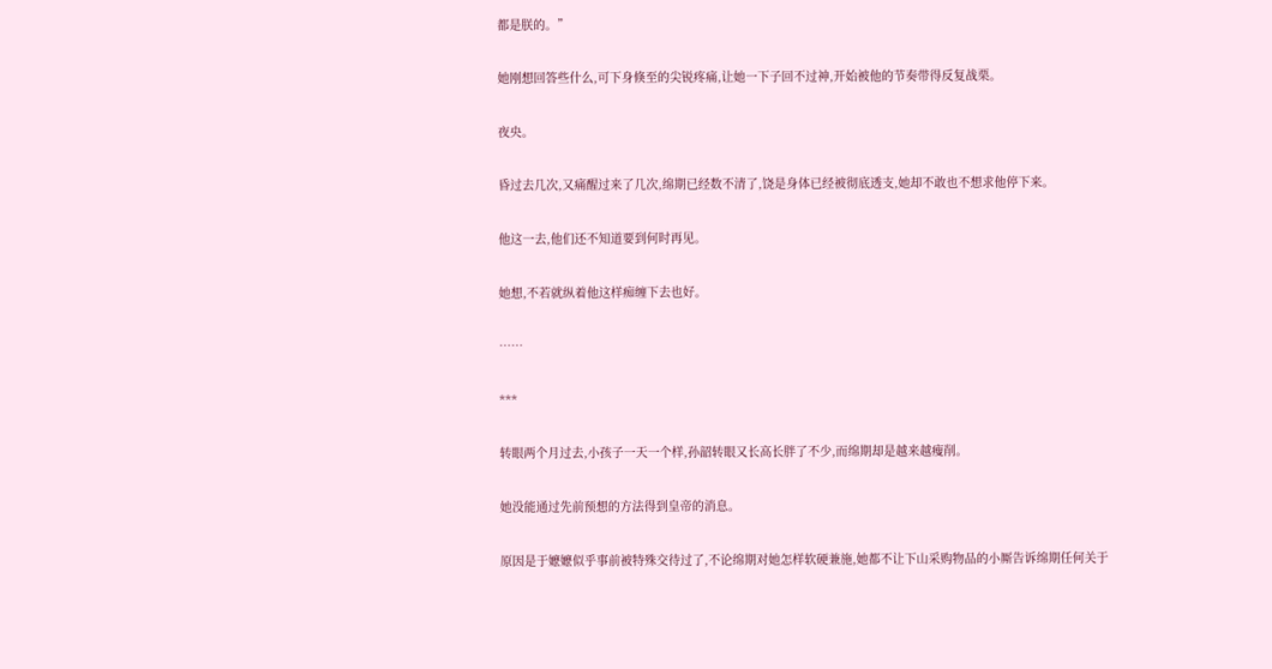都是朕的。”

她刚想回答些什么,可下身倏至的尖锐疼痛,让她一下子回不过神,开始被他的节奏带得反复战栗。

夜央。

昏过去几次,又痛醒过来了几次,绵期已经数不清了,饶是身体已经被彻底透支,她却不敢也不想求他停下来。

他这一去,他们还不知道要到何时再见。

她想,不若就纵着他这样痴缠下去也好。

……

***

转眼两个月过去,小孩子一天一个样,孙韶转眼又长高长胖了不少,而绵期却是越来越瘦削。

她没能通过先前预想的方法得到皇帝的消息。

原因是于嬷嬷似乎事前被特殊交待过了,不论绵期对她怎样软硬兼施,她都不让下山采购物品的小厮告诉绵期任何关于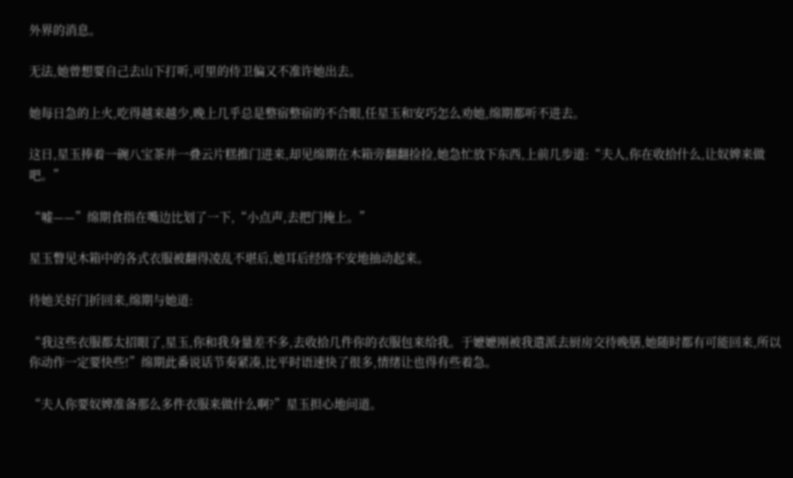外界的消息。

无法,她曾想要自己去山下打听,可里的侍卫偏又不准许她出去。

她每日急的上火,吃得越来越少,晚上几乎总是整宿整宿的不合眼,任星玉和安巧怎么劝她,绵期都听不进去。

这日,星玉捧着一碗八宝茶并一叠云片糕推门进来,却见绵期在木箱旁翻翻捡捡,她急忙放下东西,上前几步道:“夫人,你在收拾什么,让奴婢来做吧。”

“嘘——”绵期食指在嘴边比划了一下,“小点声,去把门掩上。”

星玉瞥见木箱中的各式衣服被翻得凌乱不堪后,她耳后经络不安地抽动起来。

待她关好门折回来,绵期与她道:

“我这些衣服都太招眼了,星玉,你和我身量差不多,去收拾几件你的衣服包来给我。于嬷嬷刚被我遣派去厨房交待晚膳,她随时都有可能回来,所以你动作一定要快些!”绵期此番说话节奏紧凑,比平时语速快了很多,情绪让也得有些着急。

“夫人你要奴婢准备那么多件衣服来做什么啊?”星玉担心地问道。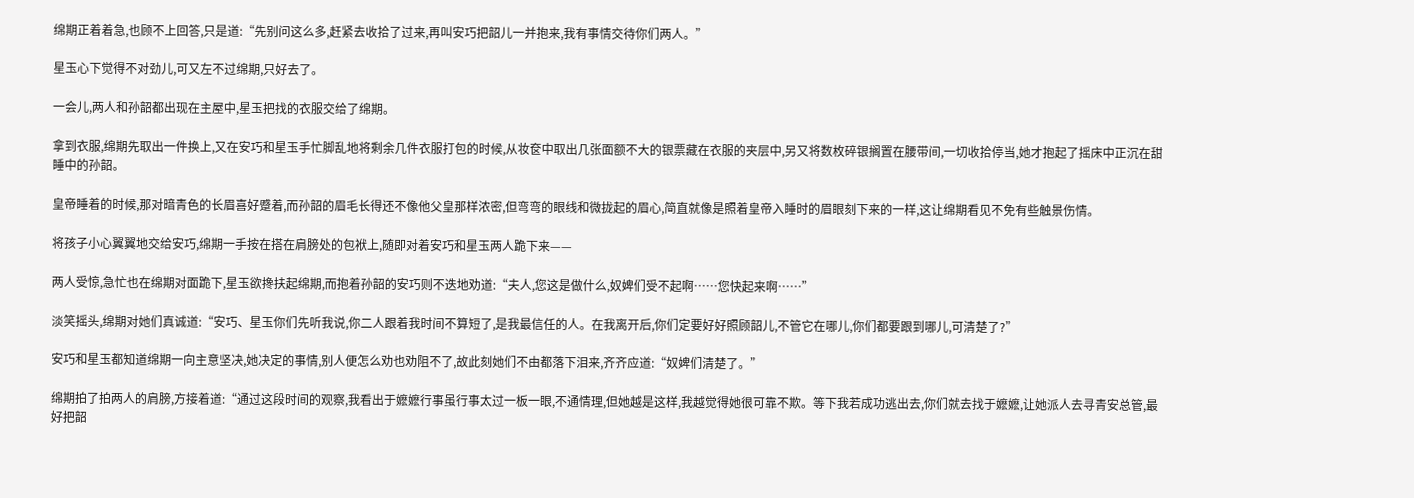绵期正着着急,也顾不上回答,只是道:“先别问这么多,赶紧去收拾了过来,再叫安巧把韶儿一并抱来,我有事情交待你们两人。”

星玉心下觉得不对劲儿,可又左不过绵期,只好去了。

一会儿,两人和孙韶都出现在主屋中,星玉把找的衣服交给了绵期。

拿到衣服,绵期先取出一件换上,又在安巧和星玉手忙脚乱地将剩余几件衣服打包的时候,从妆奁中取出几张面额不大的银票藏在衣服的夹层中,另又将数枚碎银搁置在腰带间,一切收拾停当,她才抱起了摇床中正沉在甜睡中的孙韶。

皇帝睡着的时候,那对暗青色的长眉喜好蹙着,而孙韶的眉毛长得还不像他父皇那样浓密,但弯弯的眼线和微拢起的眉心,简直就像是照着皇帝入睡时的眉眼刻下来的一样,这让绵期看见不免有些触景伤情。

将孩子小心翼翼地交给安巧,绵期一手按在搭在肩膀处的包袱上,随即对着安巧和星玉两人跪下来——

两人受惊,急忙也在绵期对面跪下,星玉欲搀扶起绵期,而抱着孙韶的安巧则不迭地劝道:“夫人,您这是做什么,奴婢们受不起啊……您快起来啊……”

淡笑摇头,绵期对她们真诚道:“安巧、星玉你们先听我说,你二人跟着我时间不算短了,是我最信任的人。在我离开后,你们定要好好照顾韶儿,不管它在哪儿,你们都要跟到哪儿,可清楚了?”

安巧和星玉都知道绵期一向主意坚决,她决定的事情,别人便怎么劝也劝阻不了,故此刻她们不由都落下泪来,齐齐应道:“奴婢们清楚了。”

绵期拍了拍两人的肩膀,方接着道:“通过这段时间的观察,我看出于嬷嬷行事虽行事太过一板一眼,不通情理,但她越是这样,我越觉得她很可靠不欺。等下我若成功逃出去,你们就去找于嬷嬷,让她派人去寻青安总管,最好把韶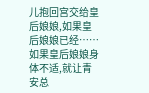儿抱回宫交给皇后娘娘,如果皇后娘娘已经……如果皇后娘娘身体不适,就让青安总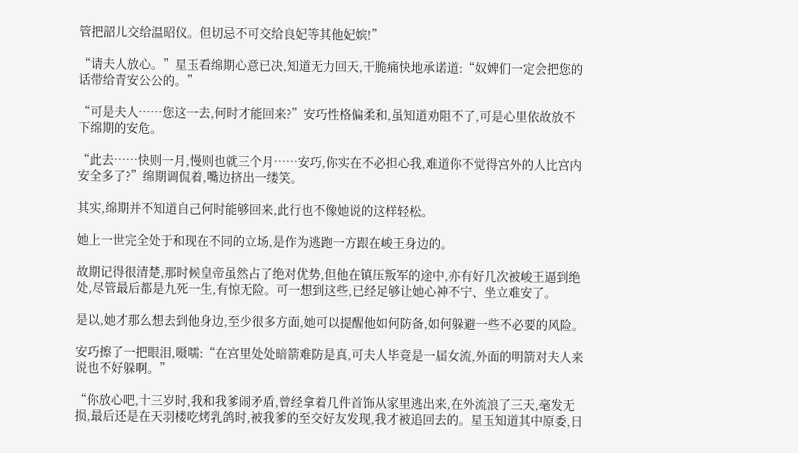管把韶儿交给温昭仪。但切忌不可交给良妃等其他妃嫔!”

“请夫人放心。”星玉看绵期心意已决,知道无力回天,干脆痛快地承诺道:“奴婢们一定会把您的话带给青安公公的。”

“可是夫人……您这一去,何时才能回来?”安巧性格偏柔和,虽知道劝阻不了,可是心里依故放不下绵期的安危。

“此去……快则一月,慢则也就三个月……安巧,你实在不必担心我,难道你不觉得宫外的人比宫内安全多了?”绵期调侃着,嘴边挤出一缕笑。

其实,绵期并不知道自己何时能够回来,此行也不像她说的这样轻松。

她上一世完全处于和现在不同的立场,是作为逃跑一方跟在峻王身边的。

故期记得很清楚,那时候皇帝虽然占了绝对优势,但他在镇压叛军的途中,亦有好几次被峻王逼到绝处,尽管最后都是九死一生,有惊无险。可一想到这些,已经足够让她心神不宁、坐立难安了。

是以,她才那么想去到他身边,至少很多方面,她可以提醒他如何防备,如何躲避一些不必要的风险。

安巧擦了一把眼泪,嗫嚅:“在宫里处处暗箭难防是真,可夫人毕竟是一届女流,外面的明箭对夫人来说也不好躲啊。”

“你放心吧,十三岁时,我和我爹闹矛盾,曾经拿着几件首饰从家里逃出来,在外流浪了三天,毫发无损,最后还是在天羽楼吃烤乳鸽时,被我爹的至交好友发现,我才被追回去的。星玉知道其中原委,日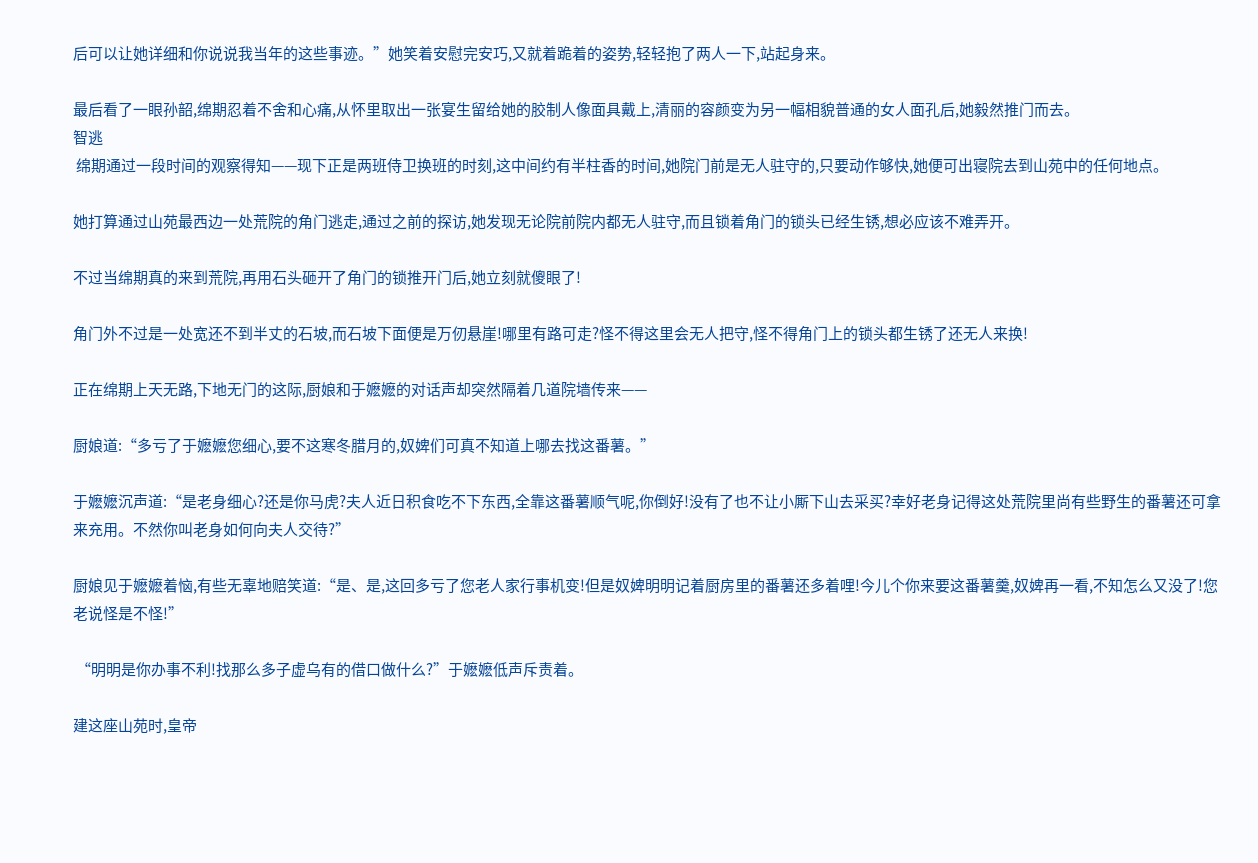后可以让她详细和你说说我当年的这些事迹。”她笑着安慰完安巧,又就着跪着的姿势,轻轻抱了两人一下,站起身来。

最后看了一眼孙韶,绵期忍着不舍和心痛,从怀里取出一张宴生留给她的胶制人像面具戴上,清丽的容颜变为另一幅相貌普通的女人面孔后,她毅然推门而去。
智逃
 绵期通过一段时间的观察得知——现下正是两班侍卫换班的时刻,这中间约有半柱香的时间,她院门前是无人驻守的,只要动作够快,她便可出寝院去到山苑中的任何地点。

她打算通过山苑最西边一处荒院的角门逃走,通过之前的探访,她发现无论院前院内都无人驻守,而且锁着角门的锁头已经生锈,想必应该不难弄开。

不过当绵期真的来到荒院,再用石头砸开了角门的锁推开门后,她立刻就傻眼了!

角门外不过是一处宽还不到半丈的石坡,而石坡下面便是万仞悬崖!哪里有路可走?怪不得这里会无人把守,怪不得角门上的锁头都生锈了还无人来换!

正在绵期上天无路,下地无门的这际,厨娘和于嬷嬷的对话声却突然隔着几道院墙传来——

厨娘道:“多亏了于嬷嬷您细心,要不这寒冬腊月的,奴婢们可真不知道上哪去找这番薯。”

于嬷嬷沉声道:“是老身细心?还是你马虎?夫人近日积食吃不下东西,全靠这番薯顺气呢,你倒好!没有了也不让小厮下山去采买?幸好老身记得这处荒院里尚有些野生的番薯还可拿来充用。不然你叫老身如何向夫人交待?”

厨娘见于嬷嬷着恼,有些无辜地赔笑道:“是、是,这回多亏了您老人家行事机变!但是奴婢明明记着厨房里的番薯还多着哩!今儿个你来要这番薯羹,奴婢再一看,不知怎么又没了!您老说怪是不怪!”

 “明明是你办事不利!找那么多子虚乌有的借口做什么?”于嬷嬷低声斥责着。

建这座山苑时,皇帝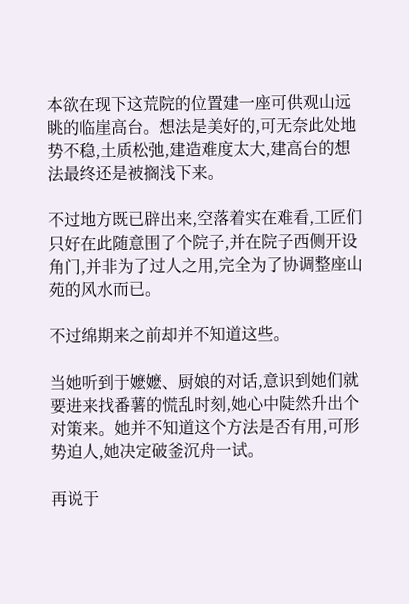本欲在现下这荒院的位置建一座可供观山远眺的临崖高台。想法是美好的,可无奈此处地势不稳,土质松弛,建造难度太大,建高台的想法最终还是被搁浅下来。

不过地方既已辟出来,空落着实在难看,工匠们只好在此随意围了个院子,并在院子西侧开设角门,并非为了过人之用,完全为了协调整座山苑的风水而已。

不过绵期来之前却并不知道这些。

当她听到于嬷嬷、厨娘的对话,意识到她们就要进来找番薯的慌乱时刻,她心中陡然升出个对策来。她并不知道这个方法是否有用,可形势迫人,她决定破釜沉舟一试。

再说于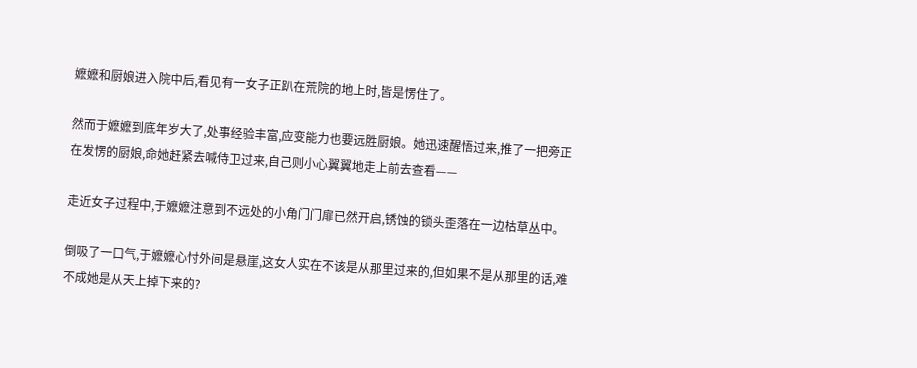嬷嬷和厨娘进入院中后,看见有一女子正趴在荒院的地上时,皆是愣住了。

然而于嬷嬷到底年岁大了,处事经验丰富,应变能力也要远胜厨娘。她迅速醒悟过来,推了一把旁正在发愣的厨娘,命她赶紧去喊侍卫过来,自己则小心翼翼地走上前去查看——

走近女子过程中,于嬷嬷注意到不远处的小角门门扉已然开启,锈蚀的锁头歪落在一边枯草丛中。

倒吸了一口气,于嬷嬷心忖外间是悬崖,这女人实在不该是从那里过来的,但如果不是从那里的话,难不成她是从天上掉下来的?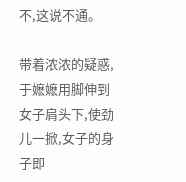不,这说不通。

带着浓浓的疑惑,于嬷嬷用脚伸到女子肩头下,使劲儿一掀,女子的身子即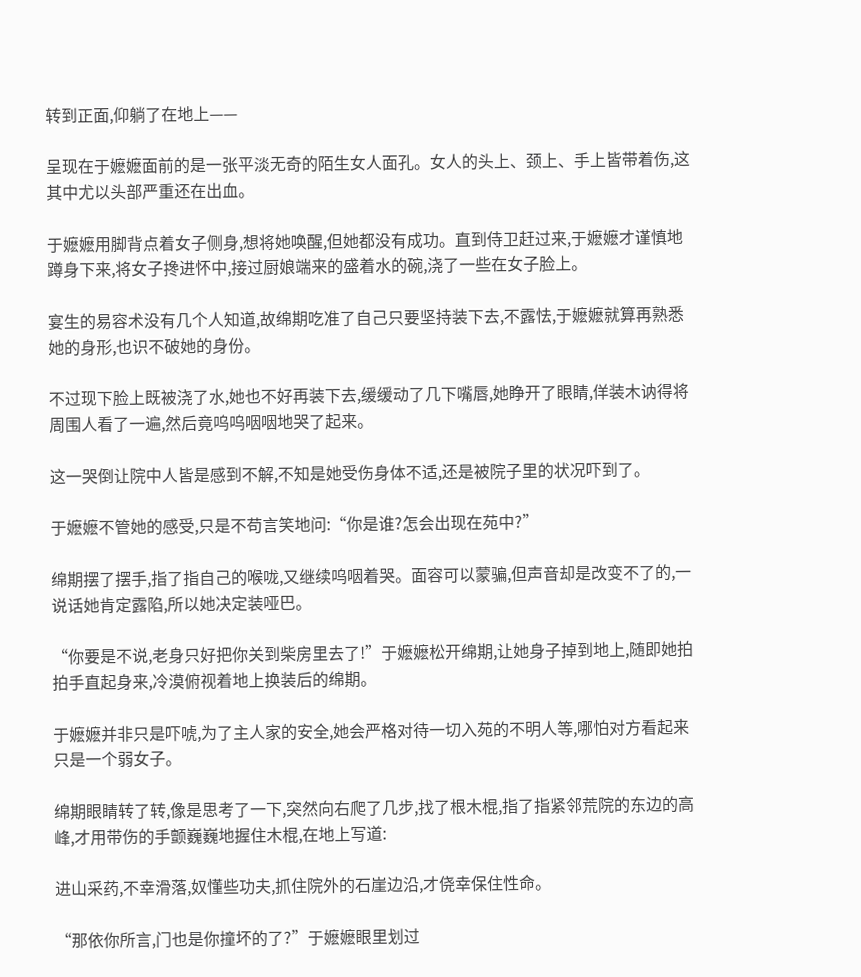转到正面,仰躺了在地上——

呈现在于嬷嬷面前的是一张平淡无奇的陌生女人面孔。女人的头上、颈上、手上皆带着伤,这其中尤以头部严重还在出血。

于嬷嬷用脚背点着女子侧身,想将她唤醒,但她都没有成功。直到侍卫赶过来,于嬷嬷才谨慎地蹲身下来,将女子搀进怀中,接过厨娘端来的盛着水的碗,浇了一些在女子脸上。

宴生的易容术没有几个人知道,故绵期吃准了自己只要坚持装下去,不露怯,于嬷嬷就算再熟悉她的身形,也识不破她的身份。

不过现下脸上既被浇了水,她也不好再装下去,缓缓动了几下嘴唇,她睁开了眼睛,佯装木讷得将周围人看了一遍,然后竟呜呜咽咽地哭了起来。

这一哭倒让院中人皆是感到不解,不知是她受伤身体不适,还是被院子里的状况吓到了。

于嬷嬷不管她的感受,只是不苟言笑地问:“你是谁?怎会出现在苑中?”

绵期摆了摆手,指了指自己的喉咙,又继续呜咽着哭。面容可以蒙骗,但声音却是改变不了的,一说话她肯定露陷,所以她决定装哑巴。

“你要是不说,老身只好把你关到柴房里去了!”于嬷嬷松开绵期,让她身子掉到地上,随即她拍拍手直起身来,冷漠俯视着地上换装后的绵期。

于嬷嬷并非只是吓唬,为了主人家的安全,她会严格对待一切入苑的不明人等,哪怕对方看起来只是一个弱女子。

绵期眼睛转了转,像是思考了一下,突然向右爬了几步,找了根木棍,指了指紧邻荒院的东边的高峰,才用带伤的手颤巍巍地握住木棍,在地上写道:

进山采药,不幸滑落,奴懂些功夫,抓住院外的石崖边沿,才侥幸保住性命。

“那依你所言,门也是你撞坏的了?”于嬷嬷眼里划过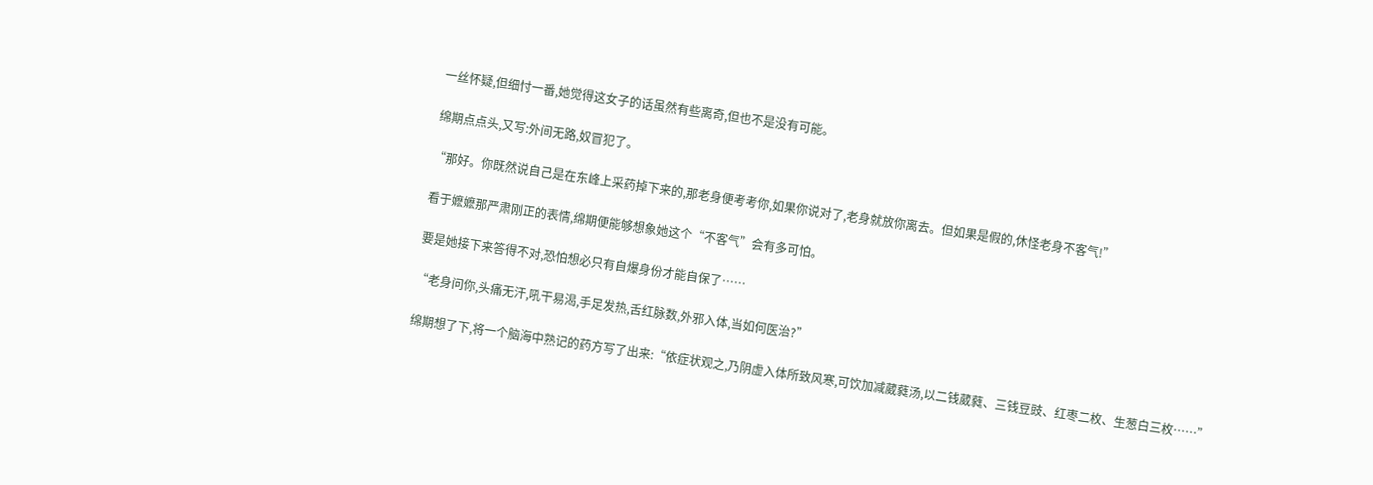一丝怀疑,但细忖一番,她觉得这女子的话虽然有些离奇,但也不是没有可能。

绵期点点头,又写:外间无路,奴冒犯了。

“那好。你既然说自己是在东峰上采药掉下来的,那老身便考考你,如果你说对了,老身就放你离去。但如果是假的,休怪老身不客气!”

看于嬷嬷那严肃刚正的表情,绵期便能够想象她这个“不客气”会有多可怕。

要是她接下来答得不对,恐怕想必只有自爆身份才能自保了……

“老身问你,头痛无汗,吼干易渴,手足发热,舌红脉数,外邪入体,当如何医治?”

绵期想了下,将一个脑海中熟记的药方写了出来:“依症状观之,乃阴虚入体所致风寒,可饮加减葳蕤汤,以二钱葳蕤、三钱豆豉、红枣二枚、生葱白三枚……”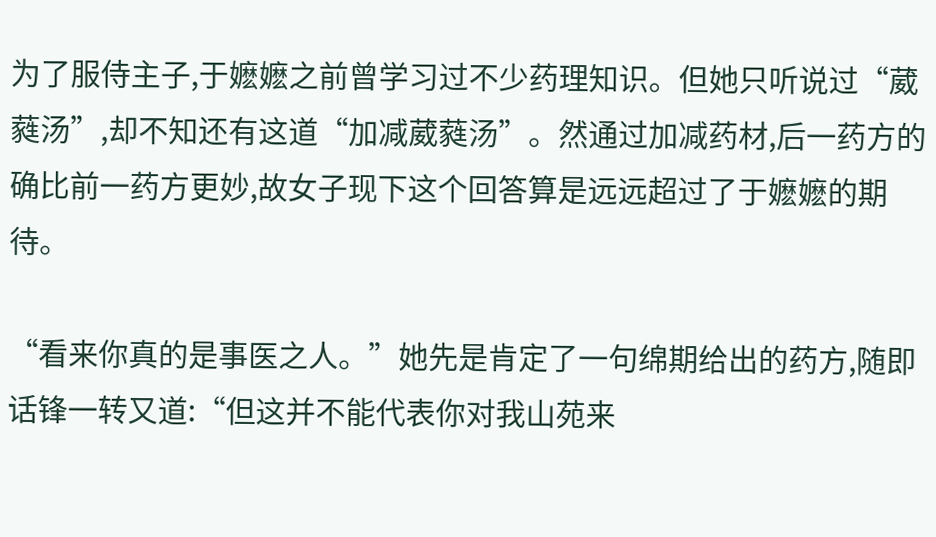为了服侍主子,于嬷嬷之前曾学习过不少药理知识。但她只听说过“葳蕤汤”,却不知还有这道“加减葳蕤汤”。然通过加减药材,后一药方的确比前一药方更妙,故女子现下这个回答算是远远超过了于嬷嬷的期待。

“看来你真的是事医之人。”她先是肯定了一句绵期给出的药方,随即话锋一转又道:“但这并不能代表你对我山苑来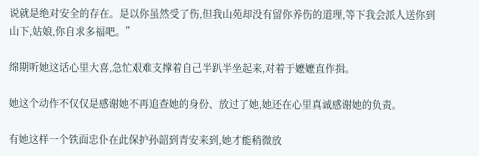说就是绝对安全的存在。是以你虽然受了伤,但我山苑却没有留你养伤的道理,等下我会派人送你到山下,姑娘,你自求多福吧。”

绵期听她这话心里大喜,急忙艰难支撑着自己半趴半坐起来,对着于嬷嬷直作揖。

她这个动作不仅仅是感谢她不再追查她的身份、放过了她,她还在心里真诚感谢她的负责。

有她这样一个铁面忠仆在此保护孙韶到青安来到,她才能稍微放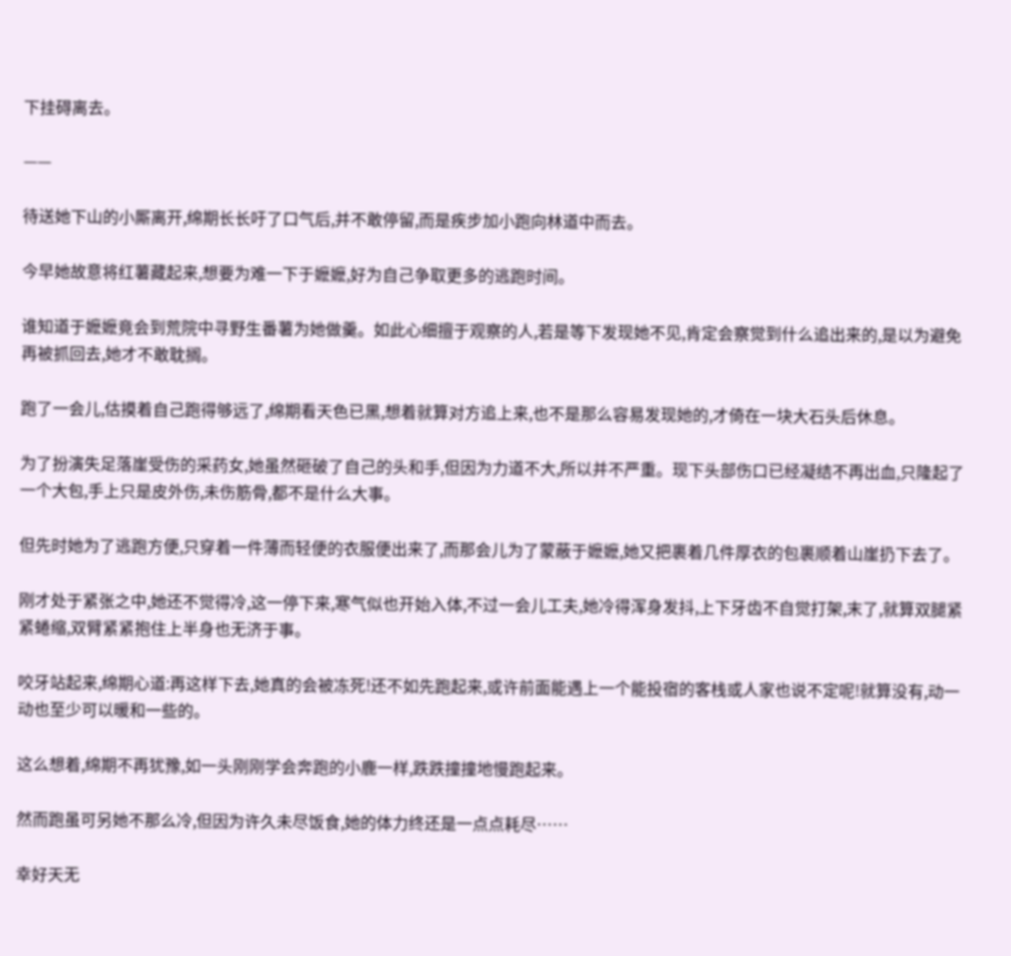下挂碍离去。

——

待送她下山的小厮离开,绵期长长吁了口气后,并不敢停留,而是疾步加小跑向林道中而去。

今早她故意将红薯藏起来,想要为难一下于嬷嬷,好为自己争取更多的逃跑时间。

谁知道于嬷嬷竟会到荒院中寻野生番薯为她做羹。如此心细擅于观察的人,若是等下发现她不见,肯定会察觉到什么追出来的,是以为避免再被抓回去,她才不敢耽搁。

跑了一会儿,估摸着自己跑得够远了,绵期看天色已黑,想着就算对方追上来,也不是那么容易发现她的,才倚在一块大石头后休息。

为了扮演失足落崖受伤的采药女,她虽然砸破了自己的头和手,但因为力道不大,所以并不严重。现下头部伤口已经凝结不再出血,只隆起了一个大包,手上只是皮外伤,未伤筋骨,都不是什么大事。

但先时她为了逃跑方便,只穿着一件薄而轻便的衣服便出来了,而那会儿为了蒙蔽于嬷嬷,她又把裹着几件厚衣的包裹顺着山崖扔下去了。

刚才处于紧张之中,她还不觉得冷,这一停下来,寒气似也开始入体,不过一会儿工夫,她冷得浑身发抖,上下牙齿不自觉打架,末了,就算双腿紧紧蜷缩,双臂紧紧抱住上半身也无济于事。

咬牙站起来,绵期心道:再这样下去,她真的会被冻死!还不如先跑起来,或许前面能遇上一个能投宿的客栈或人家也说不定呢!就算没有,动一动也至少可以暖和一些的。

这么想着,绵期不再犹豫,如一头刚刚学会奔跑的小鹿一样,跌跌撞撞地慢跑起来。

然而跑虽可另她不那么冷,但因为许久未尽饭食,她的体力终还是一点点耗尽……

幸好天无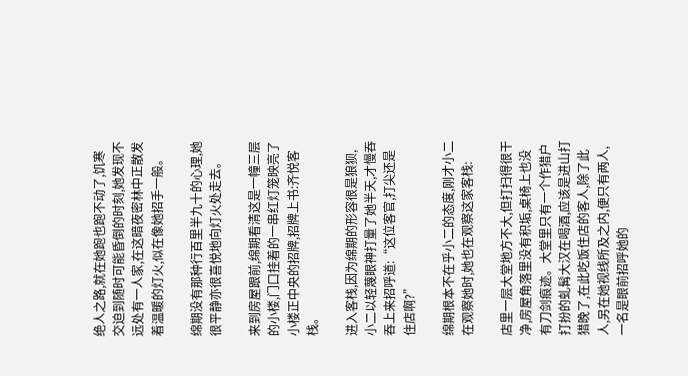绝人之路,就在她跑也跑不动了,饥寒交迫到随时可能昏倒的时刻,她发现不远处有一人家,在这暗夜密林中正散发着温暖的灯火,似在像她招手一般。

绵期没有那种行百里半九十的心理,她很平静亦很喜悦地向灯火处走去。

来到房屋跟前,绵期看清这是一幢三层的小楼,门口挂着的一串红灯笼映亮了小楼正中央的招牌,招牌上书:齐悦客栈。

进入客栈,因为绵期的形容很是狼狈,小二以轻蔑眼神打量了她半天,才慢吞吞上来招呼道:“这位客官,打尖还是住店啊?”

绵期根本不在乎小二的态度,刚才小二在观察她时,她也在观察这家客栈:

店里一层大堂地方不大,但打扫得很干净,房屋角落里没有积垢,桌椅上也没有刀剑痕迹。大堂里只有一个作猎户打扮的虬髯大汉在喝酒,应该是进山打猎晚了,在此吃饭住店的客人,除了此人,另在她视线所及之内,便只有两人,一名是眼前招呼她的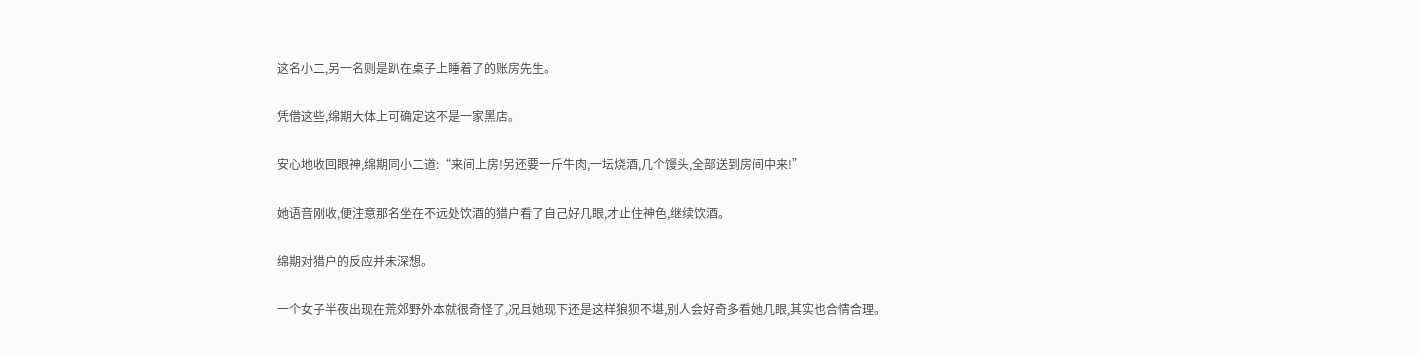这名小二,另一名则是趴在桌子上睡着了的账房先生。

凭借这些,绵期大体上可确定这不是一家黑店。

安心地收回眼神,绵期同小二道:“来间上房!另还要一斤牛肉,一坛烧酒,几个馒头,全部送到房间中来!”

她语音刚收,便注意那名坐在不远处饮酒的猎户看了自己好几眼,才止住神色,继续饮酒。

绵期对猎户的反应并未深想。

一个女子半夜出现在荒郊野外本就很奇怪了,况且她现下还是这样狼狈不堪,别人会好奇多看她几眼,其实也合情合理。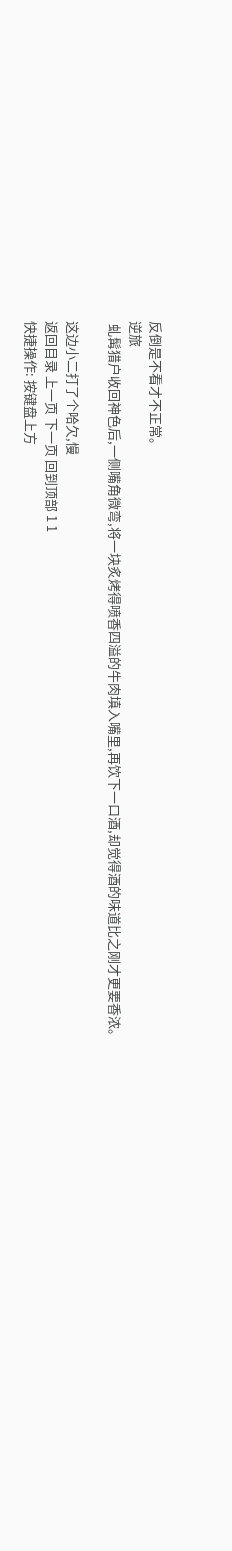反倒是不看才不正常。
逆旅
 虬髯猎户收回神色后,一侧嘴角微弯,将一块炙烤得喷香四溢的牛肉填入嘴里,再饮下一口酒,却觉得酒的味道比之刚才更要香浓。

这边小二打了个哈欠,慢
返回目录 上一页 下一页 回到顶部 1 1
快捷操作: 按键盘上方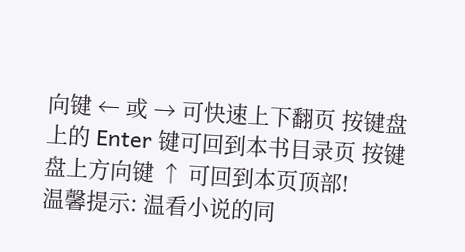向键 ← 或 → 可快速上下翻页 按键盘上的 Enter 键可回到本书目录页 按键盘上方向键 ↑ 可回到本页顶部!
温馨提示: 温看小说的同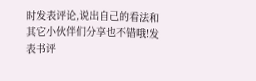时发表评论,说出自己的看法和其它小伙伴们分享也不错哦!发表书评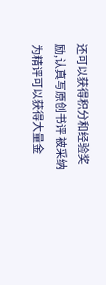还可以获得积分和经验奖励,认真写原创书评 被采纳为精评可以获得大量金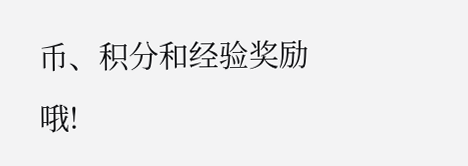币、积分和经验奖励哦!